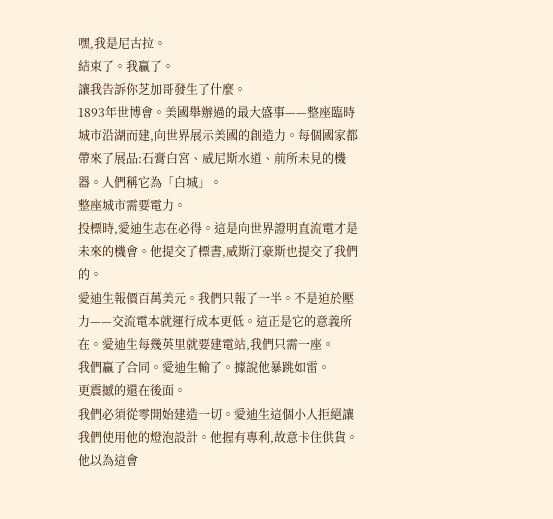嘿,我是尼古拉。
結束了。我贏了。
讓我告訴你芝加哥發生了什麼。
1893年世博會。美國舉辦過的最大盛事——整座臨時城市沿湖而建,向世界展示美國的創造力。每個國家都帶來了展品:石膏白宮、威尼斯水道、前所未見的機器。人們稱它為「白城」。
整座城市需要電力。
投標時,愛迪生志在必得。這是向世界證明直流電才是未來的機會。他提交了標書,威斯汀豪斯也提交了我們的。
愛迪生報價百萬美元。我們只報了一半。不是迫於壓力——交流電本就運行成本更低。這正是它的意義所在。愛迪生每幾英里就要建電站,我們只需一座。
我們贏了合同。愛迪生輸了。據說他暴跳如雷。
更震撼的還在後面。
我們必須從零開始建造一切。愛迪生這個小人拒絕讓我們使用他的燈泡設計。他握有專利,故意卡住供貨。他以為這會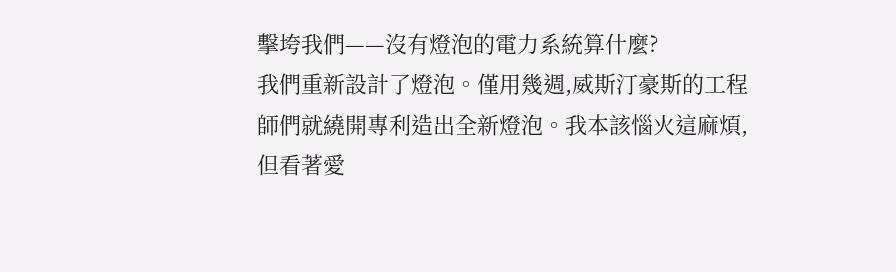擊垮我們——沒有燈泡的電力系統算什麼?
我們重新設計了燈泡。僅用幾週,威斯汀豪斯的工程師們就繞開專利造出全新燈泡。我本該惱火這麻煩,但看著愛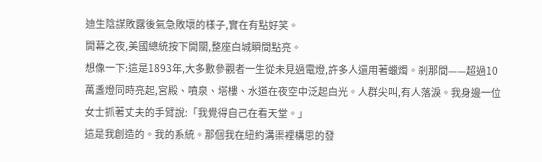迪生陰謀敗露後氣急敗壞的樣子,實在有點好笑。
開幕之夜,美國總統按下開關,整座白城瞬間點亮。
想像一下:這是1893年,大多數參觀者一生從未見過電燈,許多人還用著蠟燭。剎那間——超過10萬盞燈同時亮起,宮殿、噴泉、塔樓、水道在夜空中泛起白光。人群尖叫,有人落淚。我身邊一位女士抓著丈夫的手臂說:「我覺得自己在看天堂。」
這是我創造的。我的系統。那個我在紐約溝渠裡構思的發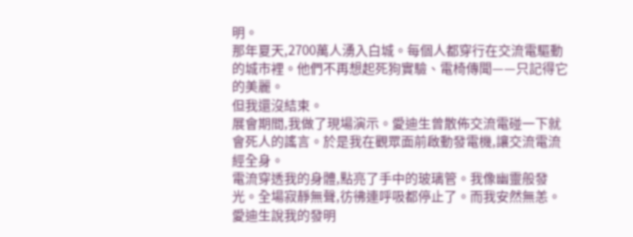明。
那年夏天,2700萬人湧入白城。每個人都穿行在交流電驅動的城市裡。他們不再想起死狗實驗、電椅傳聞——只記得它的美麗。
但我還沒結束。
展會期間,我做了現場演示。愛迪生曾散佈交流電碰一下就會死人的謠言。於是我在觀眾面前啟動發電機,讓交流電流經全身。
電流穿透我的身體,點亮了手中的玻璃管。我像幽靈般發光。全場寂靜無聲,彷彿連呼吸都停止了。而我安然無恙。
愛迪生說我的發明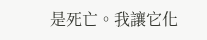是死亡。我讓它化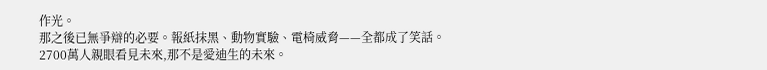作光。
那之後已無爭辯的必要。報紙抹黑、動物實驗、電椅威脅——全都成了笑話。2700萬人親眼看見未來,那不是愛迪生的未來。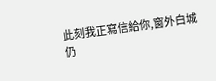此刻我正寫信給你,窗外白城仍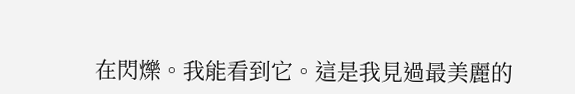在閃爍。我能看到它。這是我見過最美麗的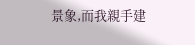景象,而我親手建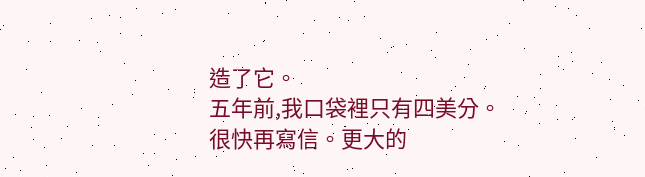造了它。
五年前,我口袋裡只有四美分。
很快再寫信。更大的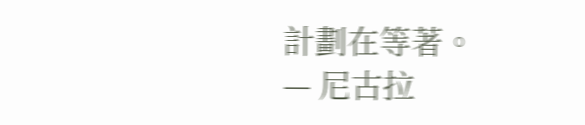計劃在等著。
— 尼古拉